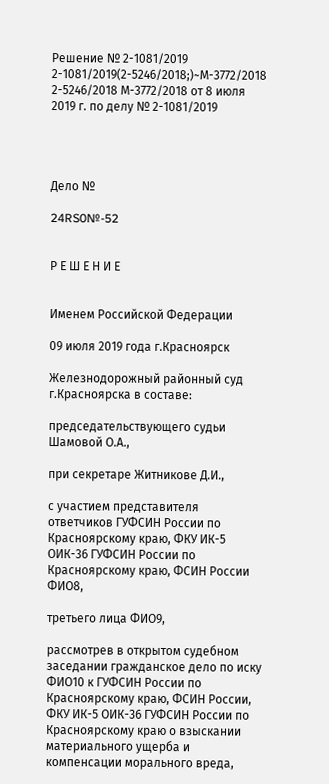Решение № 2-1081/2019 2-1081/2019(2-5246/2018;)~М-3772/2018 2-5246/2018 М-3772/2018 от 8 июля 2019 г. по делу № 2-1081/2019




Дело №

24RS0№-52


Р Е Ш Е Н И Е


Именем Российской Федерации

09 июля 2019 года г.Красноярск

Железнодорожный районный суд г.Красноярска в составе:

председательствующего судьи Шамовой О.А.,

при секретаре Житникове Д.И.,

с участием представителя ответчиков ГУФСИН России по Красноярскому краю, ФКУ ИК-5 ОИК-36 ГУФСИН России по Красноярскому краю, ФСИН России ФИО8,

третьего лица ФИО9,

рассмотрев в открытом судебном заседании гражданское дело по иску ФИО10 к ГУФСИН России по Красноярскому краю, ФСИН России, ФКУ ИК-5 ОИК-36 ГУФСИН России по Красноярскому краю о взыскании материального ущерба и компенсации морального вреда,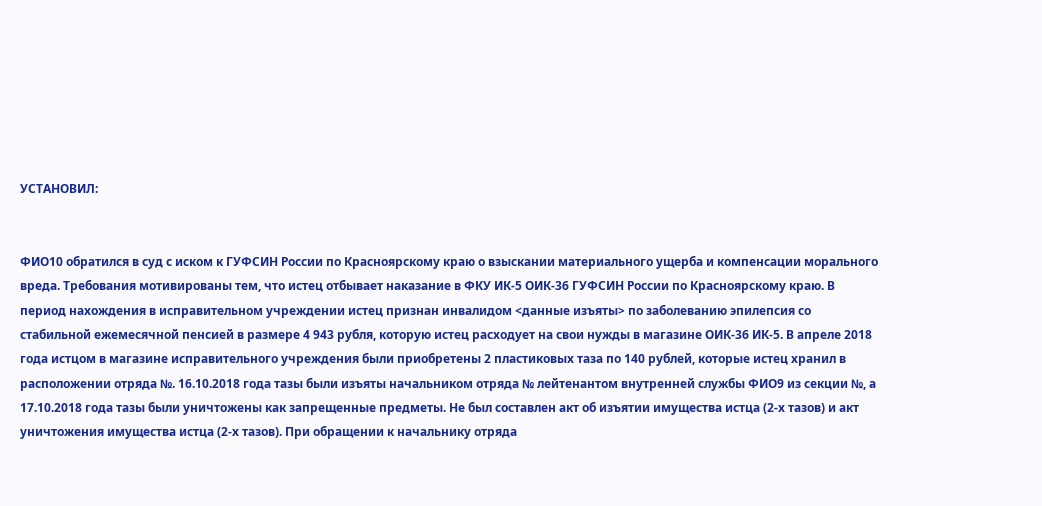УСТАНОВИЛ:


ФИО10 обратился в суд с иском к ГУФСИН России по Красноярскому краю о взыскании материального ущерба и компенсации морального вреда. Требования мотивированы тем, что истец отбывает наказание в ФКУ ИК-5 ОИК-36 ГУФСИН России по Красноярскому краю. В период нахождения в исправительном учреждении истец признан инвалидом <данные изъяты> по заболеванию эпилепсия со стабильной ежемесячной пенсией в размере 4 943 рубля, которую истец расходует на свои нужды в магазине ОИК-36 ИК-5. В апреле 2018 года истцом в магазине исправительного учреждения были приобретены 2 пластиковых таза по 140 рублей, которые истец хранил в расположении отряда №. 16.10.2018 года тазы были изъяты начальником отряда № лейтенантом внутренней службы ФИО9 из секции №, а 17.10.2018 года тазы были уничтожены как запрещенные предметы. Не был составлен акт об изъятии имущества истца (2-х тазов) и акт уничтожения имущества истца (2-х тазов). При обращении к начальнику отряда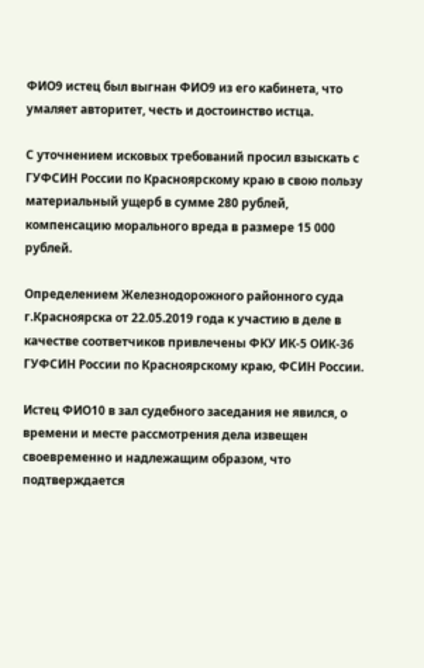ФИО9 истец был выгнан ФИО9 из его кабинета, что умаляет авторитет, честь и достоинство истца.

С уточнением исковых требований просил взыскать с ГУФСИН России по Красноярскому краю в свою пользу материальный ущерб в сумме 280 рублей, компенсацию морального вреда в размере 15 000 рублей.

Определением Железнодорожного районного суда г.Красноярска от 22.05.2019 года к участию в деле в качестве соответчиков привлечены ФКУ ИК-5 ОИК-36 ГУФСИН России по Красноярскому краю, ФСИН России.

Истец ФИО10 в зал судебного заседания не явился, о времени и месте рассмотрения дела извещен своевременно и надлежащим образом, что подтверждается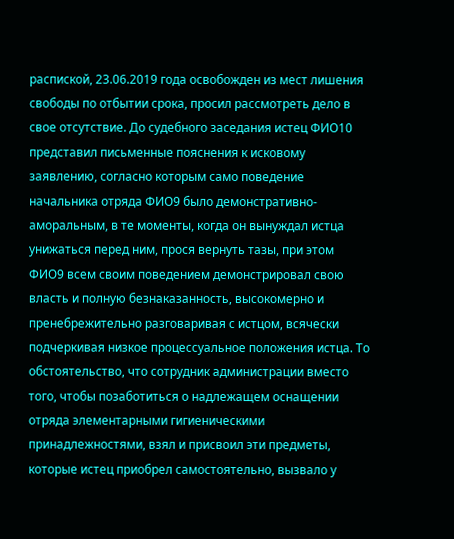распиской, 23.06.2019 года освобожден из мест лишения свободы по отбытии срока, просил рассмотреть дело в свое отсутствие. До судебного заседания истец ФИО10 представил письменные пояснения к исковому заявлению, согласно которым само поведение начальника отряда ФИО9 было демонстративно-аморальным, в те моменты, когда он вынуждал истца унижаться перед ним, прося вернуть тазы, при этом ФИО9 всем своим поведением демонстрировал свою власть и полную безнаказанность, высокомерно и пренебрежительно разговаривая с истцом, всячески подчеркивая низкое процессуальное положения истца. То обстоятельство, что сотрудник администрации вместо того, чтобы позаботиться о надлежащем оснащении отряда элементарными гигиеническими принадлежностями, взял и присвоил эти предметы, которые истец приобрел самостоятельно, вызвало у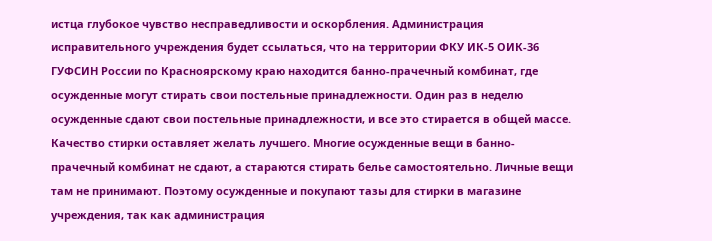истца глубокое чувство несправедливости и оскорбления. Администрация исправительного учреждения будет ссылаться, что на территории ФКУ ИК-5 ОИК-36 ГУФСИН России по Красноярскому краю находится банно-прачечный комбинат, где осужденные могут стирать свои постельные принадлежности. Один раз в неделю осужденные сдают свои постельные принадлежности, и все это стирается в общей массе. Качество стирки оставляет желать лучшего. Многие осужденные вещи в банно-прачечный комбинат не сдают, а стараются стирать белье самостоятельно. Личные вещи там не принимают. Поэтому осужденные и покупают тазы для стирки в магазине учреждения, так как администрация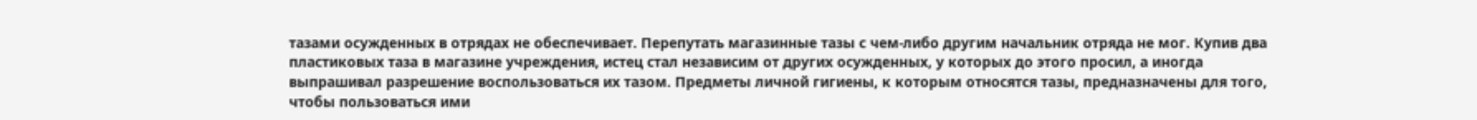тазами осужденных в отрядах не обеспечивает. Перепутать магазинные тазы с чем-либо другим начальник отряда не мог. Купив два пластиковых таза в магазине учреждения, истец стал независим от других осужденных, у которых до этого просил, а иногда выпрашивал разрешение воспользоваться их тазом. Предметы личной гигиены, к которым относятся тазы, предназначены для того, чтобы пользоваться ими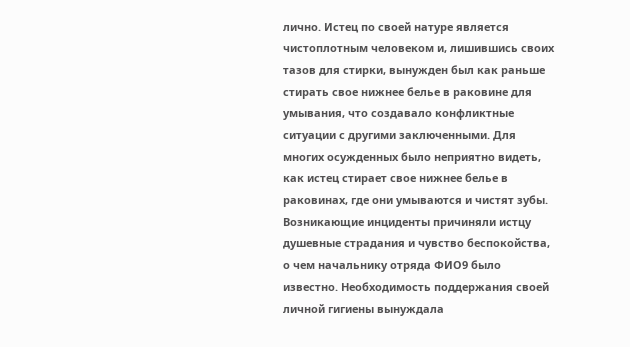лично. Истец по своей натуре является чистоплотным человеком и, лишившись своих тазов для стирки, вынужден был как раньше стирать свое нижнее белье в раковине для умывания, что создавало конфликтные ситуации с другими заключенными. Для многих осужденных было неприятно видеть, как истец стирает свое нижнее белье в раковинах, где они умываются и чистят зубы. Возникающие инциденты причиняли истцу душевные страдания и чувство беспокойства, о чем начальнику отряда ФИО9 было известно. Необходимость поддержания своей личной гигиены вынуждала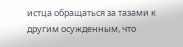истца обращаться за тазами к другим осужденным, что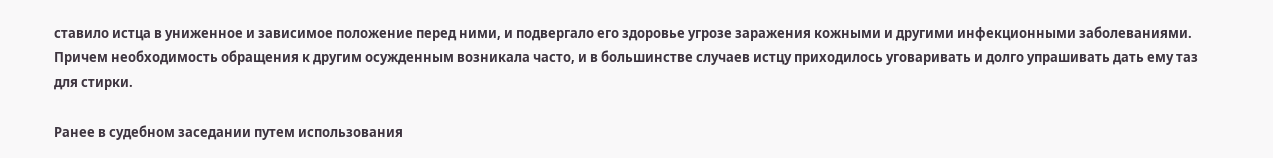ставило истца в униженное и зависимое положение перед ними, и подвергало его здоровье угрозе заражения кожными и другими инфекционными заболеваниями. Причем необходимость обращения к другим осужденным возникала часто, и в большинстве случаев истцу приходилось уговаривать и долго упрашивать дать ему таз для стирки.

Ранее в судебном заседании путем использования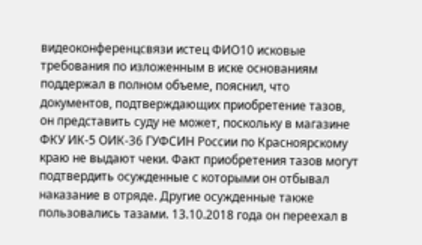видеоконференцсвязи истец ФИО10 исковые требования по изложенным в иске основаниям поддержал в полном объеме, пояснил, что документов, подтверждающих приобретение тазов, он представить суду не может, поскольку в магазине ФКУ ИК-5 ОИК-36 ГУФСИН России по Красноярскому краю не выдают чеки. Факт приобретения тазов могут подтвердить осужденные с которыми он отбывал наказание в отряде. Другие осужденные также пользовались тазами. 13.10.2018 года он переехал в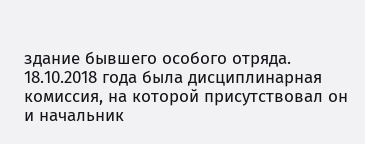здание бывшего особого отряда. 18.10.2018 года была дисциплинарная комиссия, на которой присутствовал он и начальник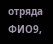отряда ФИО9,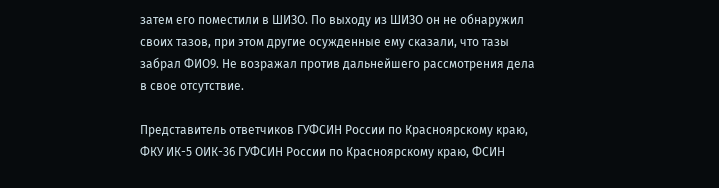затем его поместили в ШИЗО. По выходу из ШИЗО он не обнаружил своих тазов, при этом другие осужденные ему сказали, что тазы забрал ФИО9. Не возражал против дальнейшего рассмотрения дела в свое отсутствие.

Представитель ответчиков ГУФСИН России по Красноярскому краю, ФКУ ИК-5 ОИК-36 ГУФСИН России по Красноярскому краю, ФСИН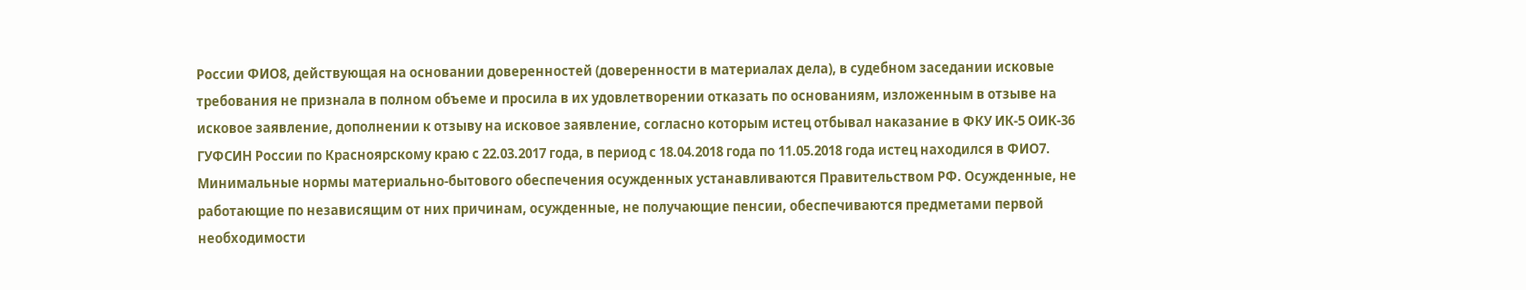России ФИО8, действующая на основании доверенностей (доверенности в материалах дела), в судебном заседании исковые требования не признала в полном объеме и просила в их удовлетворении отказать по основаниям, изложенным в отзыве на исковое заявление, дополнении к отзыву на исковое заявление, согласно которым истец отбывал наказание в ФКУ ИК-5 ОИК-36 ГУФСИН России по Красноярскому краю с 22.03.2017 года, в период с 18.04.2018 года по 11.05.2018 года истец находился в ФИО7. Минимальные нормы материально-бытового обеспечения осужденных устанавливаются Правительством РФ. Осужденные, не работающие по независящим от них причинам, осужденные, не получающие пенсии, обеспечиваются предметами первой необходимости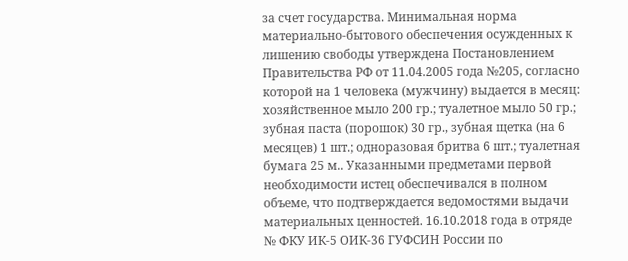за счет государства. Минимальная норма материально-бытового обеспечения осужденных к лишению свободы утверждена Постановлением Правительства РФ от 11.04.2005 года №205, согласно которой на 1 человека (мужчину) выдается в месяц: хозяйственное мыло 200 гр.; туалетное мыло 50 гр.; зубная паста (порошок) 30 гр., зубная щетка (на 6 месяцев) 1 шт.; одноразовая бритва 6 шт.; туалетная бумага 25 м.. Указанными предметами первой необходимости истец обеспечивался в полном объеме, что подтверждается ведомостями выдачи материальных ценностей. 16.10.2018 года в отряде № ФКУ ИК-5 ОИК-36 ГУФСИН России по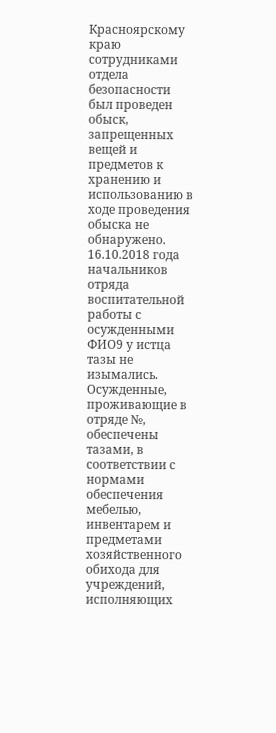Красноярскому краю сотрудниками отдела безопасности был проведен обыск, запрещенных вещей и предметов к хранению и использованию в ходе проведения обыска не обнаружено. 16.10.2018 года начальников отряда воспитательной работы с осужденными ФИО9 у истца тазы не изымались. Осужденные, проживающие в отряде №, обеспечены тазами, в соответствии с нормами обеспечения мебелью, инвентарем и предметами хозяйственного обихода для учреждений, исполняющих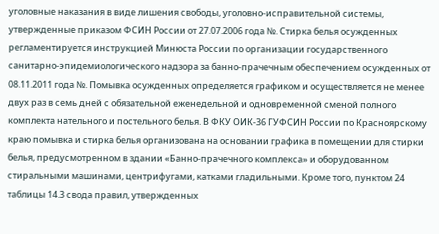уголовные наказания в виде лишения свободы, уголовно-исправительной системы, утвержденные приказом ФСИН России от 27.07.2006 года №. Стирка белья осужденных регламентируется инструкцией Минюста России по организации государственного санитарно-эпидемиологического надзора за банно-прачечным обеспечением осужденных от 08.11.2011 года №. Помывка осужденных определяется графиком и осуществляется не менее двух раз в семь дней с обязательной еженедельной и одновременной сменой полного комплекта нательного и постельного белья. В ФКУ ОИК-36 ГУФСИН России по Красноярскому краю помывка и стирка белья организована на основании графика в помещении для стирки белья, предусмотренном в здании «Банно-прачечного комплекса» и оборудованном стиральными машинами, центрифугами, катками гладильными. Кроме того, пунктом 24 таблицы 14.3 свода правил, утвержденных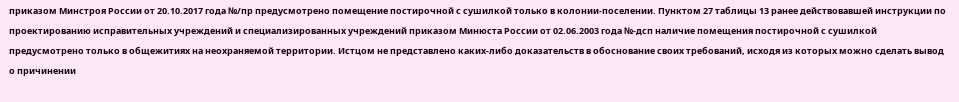приказом Минстроя России от 20.10.2017 года №/пр предусмотрено помещение постирочной с сушилкой только в колонии-поселении. Пунктом 27 таблицы 13 ранее действовавшей инструкции по проектированию исправительных учреждений и специализированных учреждений приказом Минюста России от 02.06.2003 года №-дсп наличие помещения постирочной с сушилкой предусмотрено только в общежитиях на неохраняемой территории. Истцом не представлено каких-либо доказательств в обоснование своих требований, исходя из которых можно сделать вывод о причинении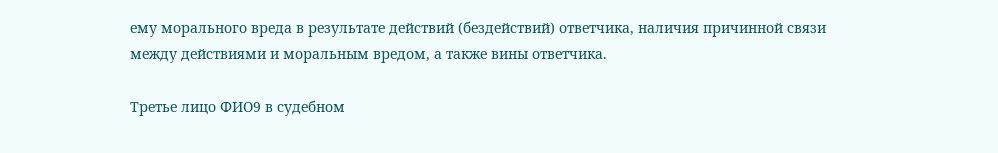ему морального вреда в результате действий (бездействий) ответчика, наличия причинной связи между действиями и моральным вредом, а также вины ответчика.

Третье лицо ФИО9 в судебном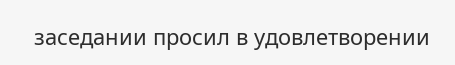заседании просил в удовлетворении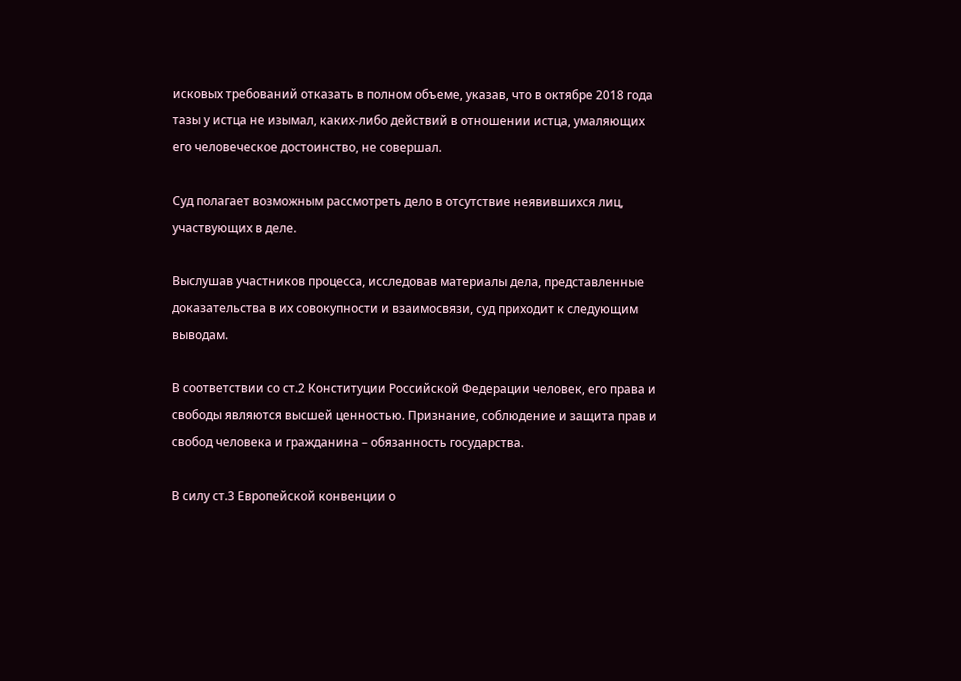исковых требований отказать в полном объеме, указав, что в октябре 2018 года тазы у истца не изымал, каких-либо действий в отношении истца, умаляющих его человеческое достоинство, не совершал.

Суд полагает возможным рассмотреть дело в отсутствие неявившихся лиц, участвующих в деле.

Выслушав участников процесса, исследовав материалы дела, представленные доказательства в их совокупности и взаимосвязи, суд приходит к следующим выводам.

В соответствии со ст.2 Конституции Российской Федерации человек, его права и свободы являются высшей ценностью. Признание, соблюдение и защита прав и свобод человека и гражданина – обязанность государства.

В силу ст.3 Европейской конвенции о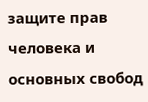защите прав человека и основных свобод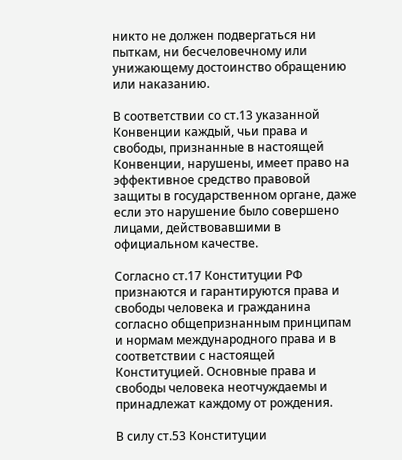никто не должен подвергаться ни пыткам, ни бесчеловечному или унижающему достоинство обращению или наказанию.

В соответствии со ст.13 указанной Конвенции каждый, чьи права и свободы, признанные в настоящей Конвенции, нарушены, имеет право на эффективное средство правовой защиты в государственном органе, даже если это нарушение было совершено лицами, действовавшими в официальном качестве.

Согласно ст.17 Конституции РФ признаются и гарантируются права и свободы человека и гражданина согласно общепризнанным принципам и нормам международного права и в соответствии с настоящей Конституцией. Основные права и свободы человека неотчуждаемы и принадлежат каждому от рождения.

В силу ст.53 Конституции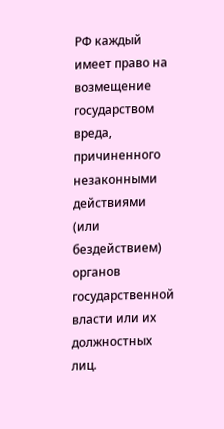РФ каждый имеет право на возмещение государством вреда, причиненного незаконными действиями (или бездействием) органов государственной власти или их должностных лиц.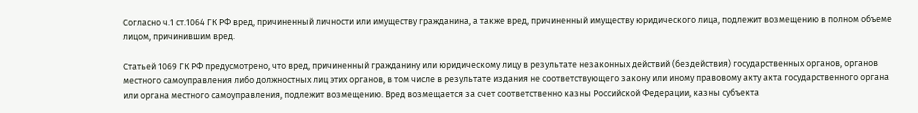Согласно ч.1 ст.1064 ГК РФ вред, причиненный личности или имуществу гражданина, а также вред, причиненный имуществу юридического лица, подлежит возмещению в полном объеме лицом, причинившим вред.

Статьей 1069 ГК РФ предусмотрено, что вред, причиненный гражданину или юридическому лицу в результате незаконных действий (бездействия) государственных органов, органов местного самоуправления либо должностных лиц этих органов, в том числе в результате издания не соответствующего закону или иному правовому акту акта государственного органа или органа местного самоуправления, подлежит возмещению. Вред возмещается за счет соответственно казны Российской Федерации, казны субъекта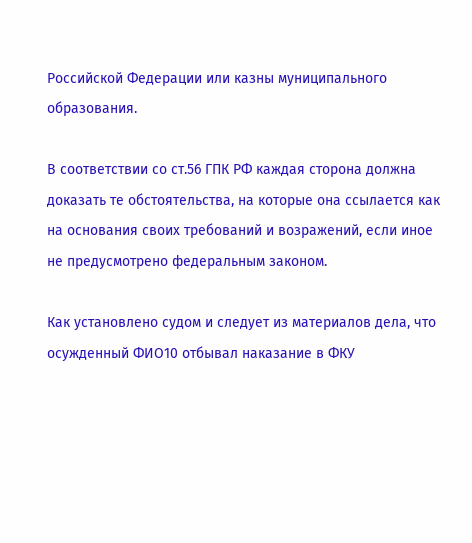Российской Федерации или казны муниципального образования.

В соответствии со ст.56 ГПК РФ каждая сторона должна доказать те обстоятельства, на которые она ссылается как на основания своих требований и возражений, если иное не предусмотрено федеральным законом.

Как установлено судом и следует из материалов дела, что осужденный ФИО10 отбывал наказание в ФКУ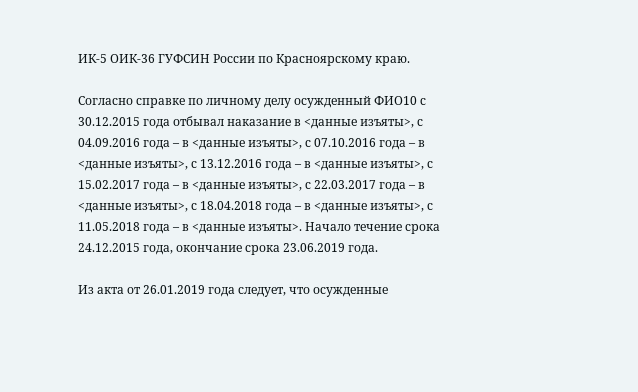ИК-5 ОИК-36 ГУФСИН России по Красноярскому краю.

Согласно справке по личному делу осужденный ФИО10 с 30.12.2015 года отбывал наказание в <данные изъяты>, с 04.09.2016 года – в <данные изъяты>, с 07.10.2016 года – в <данные изъяты>, с 13.12.2016 года – в <данные изъяты>, с 15.02.2017 года – в <данные изъяты>, с 22.03.2017 года – в <данные изъяты>, с 18.04.2018 года – в <данные изъяты>, с 11.05.2018 года – в <данные изъяты>. Начало течение срока 24.12.2015 года, окончание срока 23.06.2019 года.

Из акта от 26.01.2019 года следует, что осужденные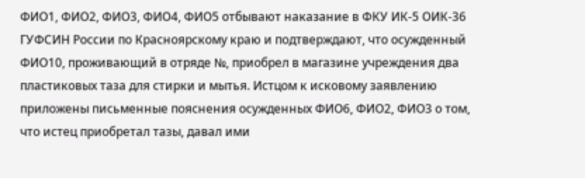ФИО1, ФИО2, ФИО3, ФИО4, ФИО5 отбывают наказание в ФКУ ИК-5 ОИК-36 ГУФСИН России по Красноярскому краю и подтверждают, что осужденный ФИО10, проживающий в отряде №, приобрел в магазине учреждения два пластиковых таза для стирки и мытья. Истцом к исковому заявлению приложены письменные пояснения осужденных ФИО6, ФИО2, ФИО3 о том, что истец приобретал тазы, давал ими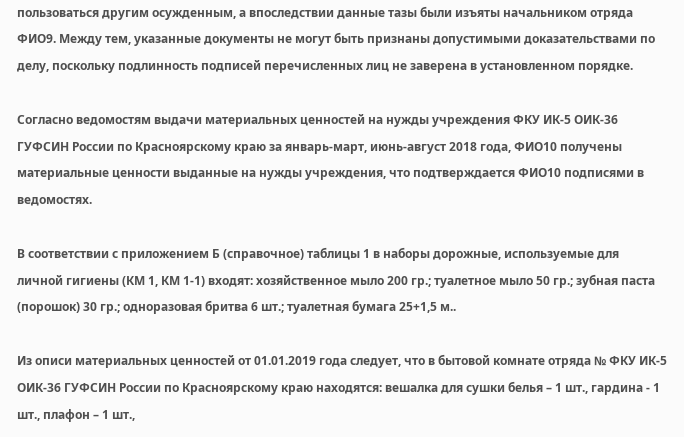пользоваться другим осужденным, а впоследствии данные тазы были изъяты начальником отряда ФИО9. Между тем, указанные документы не могут быть признаны допустимыми доказательствами по делу, поскольку подлинность подписей перечисленных лиц не заверена в установленном порядке.

Согласно ведомостям выдачи материальных ценностей на нужды учреждения ФКУ ИК-5 ОИК-36 ГУФСИН России по Красноярскому краю за январь-март, июнь-август 2018 года, ФИО10 получены материальные ценности выданные на нужды учреждения, что подтверждается ФИО10 подписями в ведомостях.

В соответствии с приложением Б (справочное) таблицы 1 в наборы дорожные, используемые для личной гигиены (КМ 1, КМ 1-1) входят: хозяйственное мыло 200 гр.; туалетное мыло 50 гр.; зубная паста (порошок) 30 гр.; одноразовая бритва 6 шт.; туалетная бумага 25+1,5 м..

Из описи материальных ценностей от 01.01.2019 года следует, что в бытовой комнате отряда № ФКУ ИК-5 ОИК-36 ГУФСИН России по Красноярскому краю находятся: вешалка для сушки белья – 1 шт., гардина - 1 шт., плафон – 1 шт.,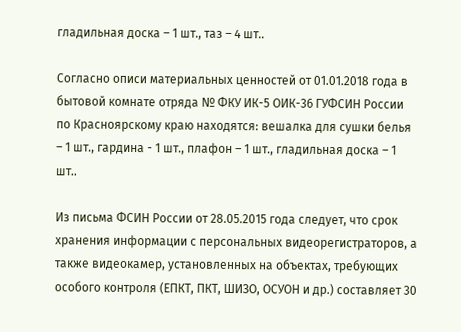гладильная доска – 1 шт., таз – 4 шт..

Согласно описи материальных ценностей от 01.01.2018 года в бытовой комнате отряда № ФКУ ИК-5 ОИК-36 ГУФСИН России по Красноярскому краю находятся: вешалка для сушки белья – 1 шт., гардина - 1 шт., плафон – 1 шт., гладильная доска – 1 шт..

Из письма ФСИН России от 28.05.2015 года следует, что срок хранения информации с персональных видеорегистраторов, а также видеокамер, установленных на объектах, требующих особого контроля (ЕПКТ, ПКТ, ШИЗО, ОСУОН и др.) составляет 30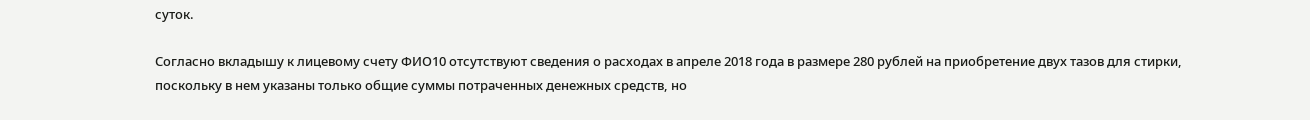суток.

Согласно вкладышу к лицевому счету ФИО10 отсутствуют сведения о расходах в апреле 2018 года в размере 280 рублей на приобретение двух тазов для стирки, поскольку в нем указаны только общие суммы потраченных денежных средств, но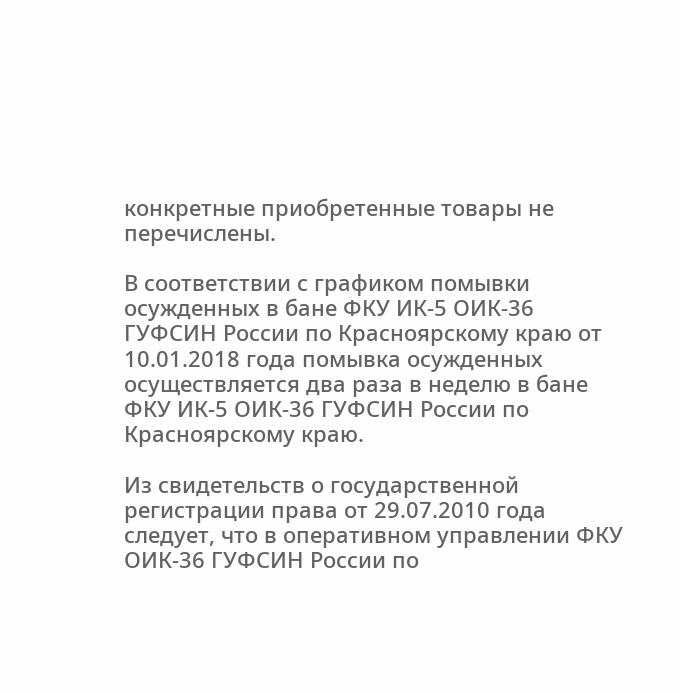конкретные приобретенные товары не перечислены.

В соответствии с графиком помывки осужденных в бане ФКУ ИК-5 ОИК-36 ГУФСИН России по Красноярскому краю от 10.01.2018 года помывка осужденных осуществляется два раза в неделю в бане ФКУ ИК-5 ОИК-36 ГУФСИН России по Красноярскому краю.

Из свидетельств о государственной регистрации права от 29.07.2010 года следует, что в оперативном управлении ФКУ ОИК-36 ГУФСИН России по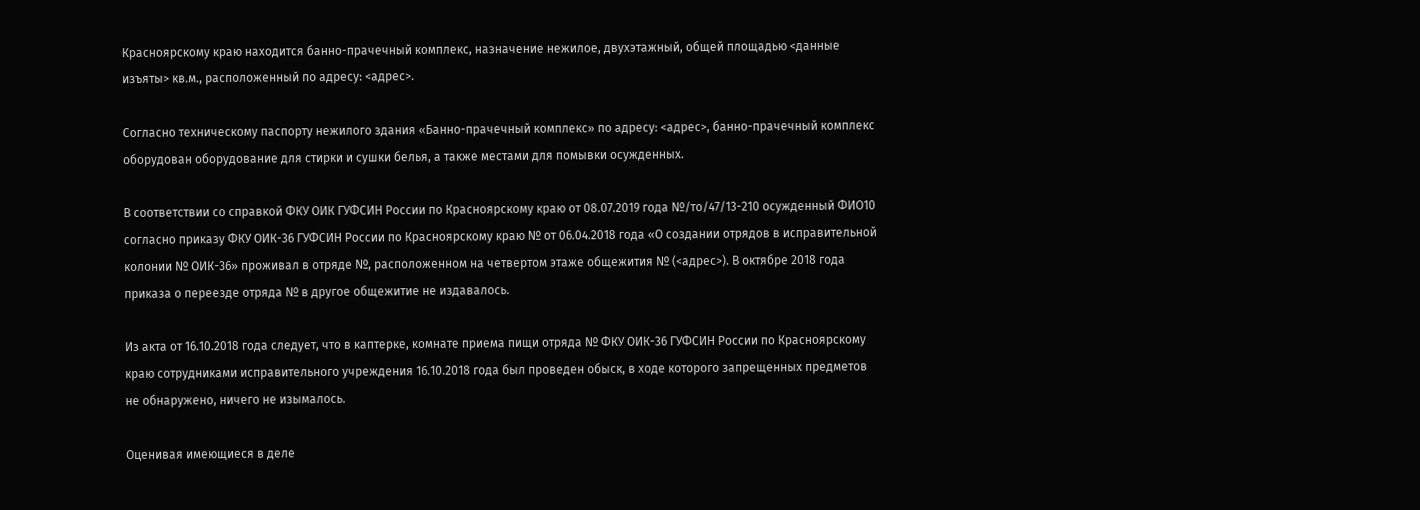Красноярскому краю находится банно-прачечный комплекс, назначение нежилое, двухэтажный, общей площадью <данные изъяты> кв.м., расположенный по адресу: <адрес>.

Согласно техническому паспорту нежилого здания «Банно-прачечный комплекс» по адресу: <адрес>, банно-прачечный комплекс оборудован оборудование для стирки и сушки белья, а также местами для помывки осужденных.

В соответствии со справкой ФКУ ОИК ГУФСИН России по Красноярскому краю от 08.07.2019 года №/то/47/13-210 осужденный ФИО10 согласно приказу ФКУ ОИК-36 ГУФСИН России по Красноярскому краю № от 06.04.2018 года «О создании отрядов в исправительной колонии № ОИК-36» проживал в отряде №, расположенном на четвертом этаже общежития № (<адрес>). В октябре 2018 года приказа о переезде отряда № в другое общежитие не издавалось.

Из акта от 16.10.2018 года следует, что в каптерке, комнате приема пищи отряда № ФКУ ОИК-36 ГУФСИН России по Красноярскому краю сотрудниками исправительного учреждения 16.10.2018 года был проведен обыск, в ходе которого запрещенных предметов не обнаружено, ничего не изымалось.

Оценивая имеющиеся в деле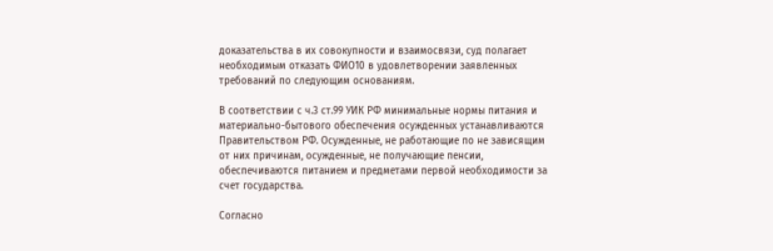доказательства в их совокупности и взаимосвязи, суд полагает необходимым отказать ФИО10 в удовлетворении заявленных требований по следующим основаниям.

В соответствии с ч.3 ст.99 УИК РФ минимальные нормы питания и материально-бытового обеспечения осужденных устанавливаются Правительством РФ. Осужденные, не работающие по не зависящим от них причинам, осужденные, не получающие пенсии, обеспечиваются питанием и предметами первой необходимости за счет государства.

Согласно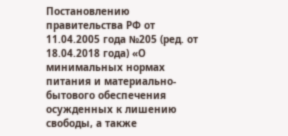Постановлению правительства РФ от 11.04.2005 года №205 (ред. от 18.04.2018 года) «О минимальных нормах питания и материально-бытового обеспечения осужденных к лишению свободы, а также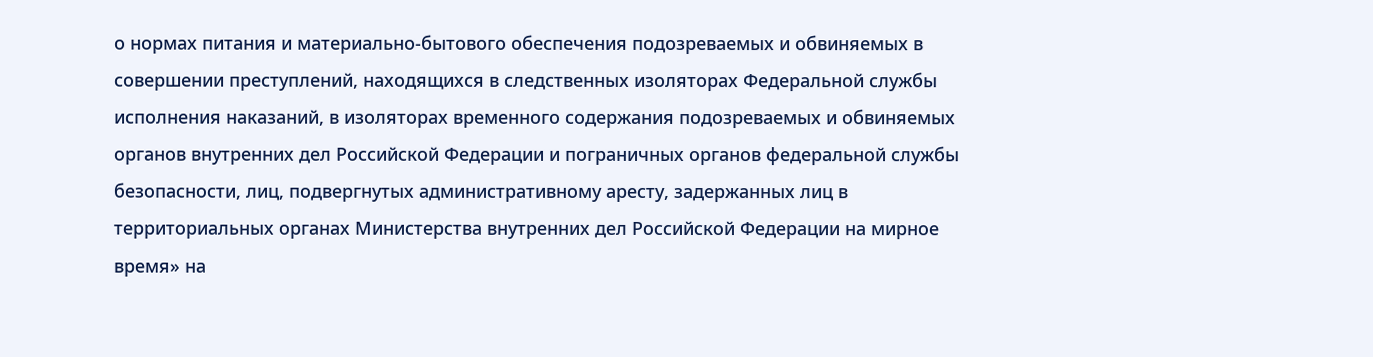о нормах питания и материально-бытового обеспечения подозреваемых и обвиняемых в совершении преступлений, находящихся в следственных изоляторах Федеральной службы исполнения наказаний, в изоляторах временного содержания подозреваемых и обвиняемых органов внутренних дел Российской Федерации и пограничных органов федеральной службы безопасности, лиц, подвергнутых административному аресту, задержанных лиц в территориальных органах Министерства внутренних дел Российской Федерации на мирное время» на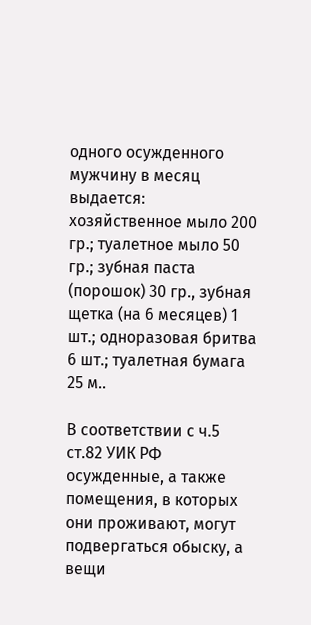одного осужденного мужчину в месяц выдается: хозяйственное мыло 200 гр.; туалетное мыло 50 гр.; зубная паста (порошок) 30 гр., зубная щетка (на 6 месяцев) 1 шт.; одноразовая бритва 6 шт.; туалетная бумага 25 м..

В соответствии с ч.5 ст.82 УИК РФ осужденные, а также помещения, в которых они проживают, могут подвергаться обыску, а вещи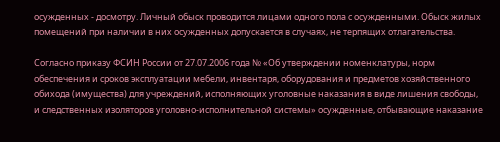осужденных - досмотру. Личный обыск проводится лицами одного пола с осужденными. Обыск жилых помещений при наличии в них осужденных допускается в случаях, не терпящих отлагательства.

Согласно приказу ФСИН России от 27.07.2006 года № «Об утверждении номенклатуры, норм обеспечения и сроков эксплуатации мебели, инвентаря, оборудования и предметов хозяйственного обихода (имущества) для учреждений, исполняющих уголовные наказания в виде лишения свободы, и следственных изоляторов уголовно-исполнительной системы» осужденные, отбывающие наказание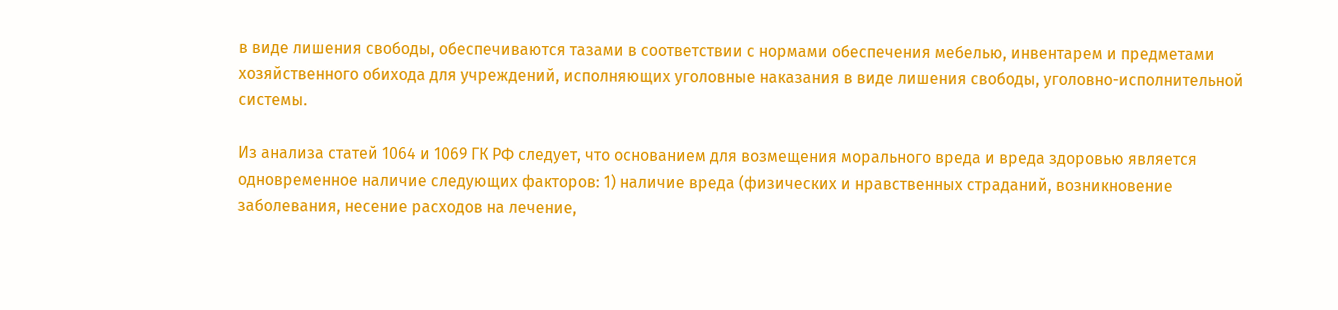в виде лишения свободы, обеспечиваются тазами в соответствии с нормами обеспечения мебелью, инвентарем и предметами хозяйственного обихода для учреждений, исполняющих уголовные наказания в виде лишения свободы, уголовно-исполнительной системы.

Из анализа статей 1064 и 1069 ГК РФ следует, что основанием для возмещения морального вреда и вреда здоровью является одновременное наличие следующих факторов: 1) наличие вреда (физических и нравственных страданий, возникновение заболевания, несение расходов на лечение,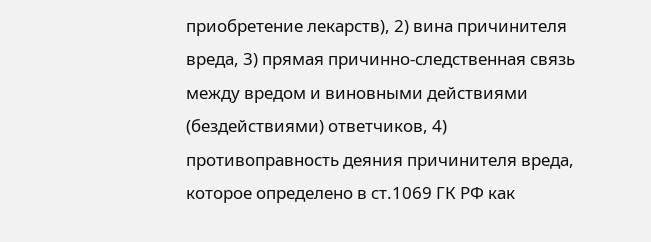приобретение лекарств), 2) вина причинителя вреда, 3) прямая причинно-следственная связь между вредом и виновными действиями (бездействиями) ответчиков, 4) противоправность деяния причинителя вреда, которое определено в ст.1069 ГК РФ как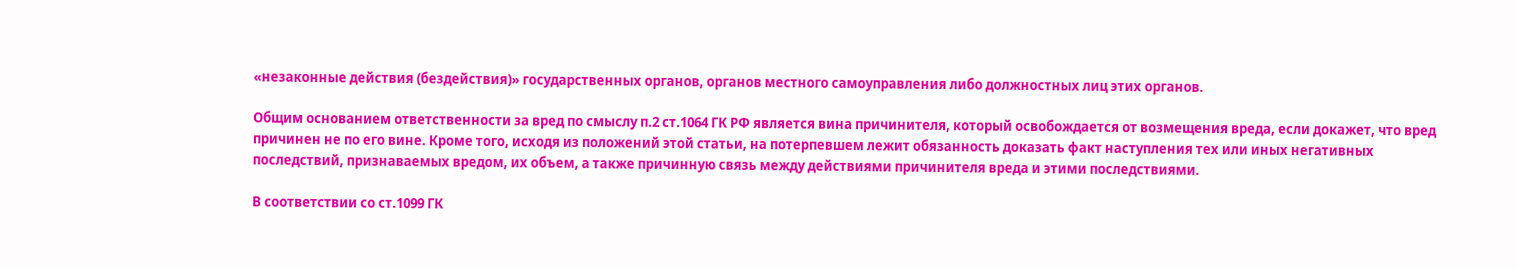«незаконные действия (бездействия)» государственных органов, органов местного самоуправления либо должностных лиц этих органов.

Общим основанием ответственности за вред по смыслу п.2 ст.1064 ГК РФ является вина причинителя, который освобождается от возмещения вреда, если докажет, что вред причинен не по его вине. Кроме того, исходя из положений этой статьи, на потерпевшем лежит обязанность доказать факт наступления тех или иных негативных последствий, признаваемых вредом, их объем, а также причинную связь между действиями причинителя вреда и этими последствиями.

В соответствии со ст.1099 ГК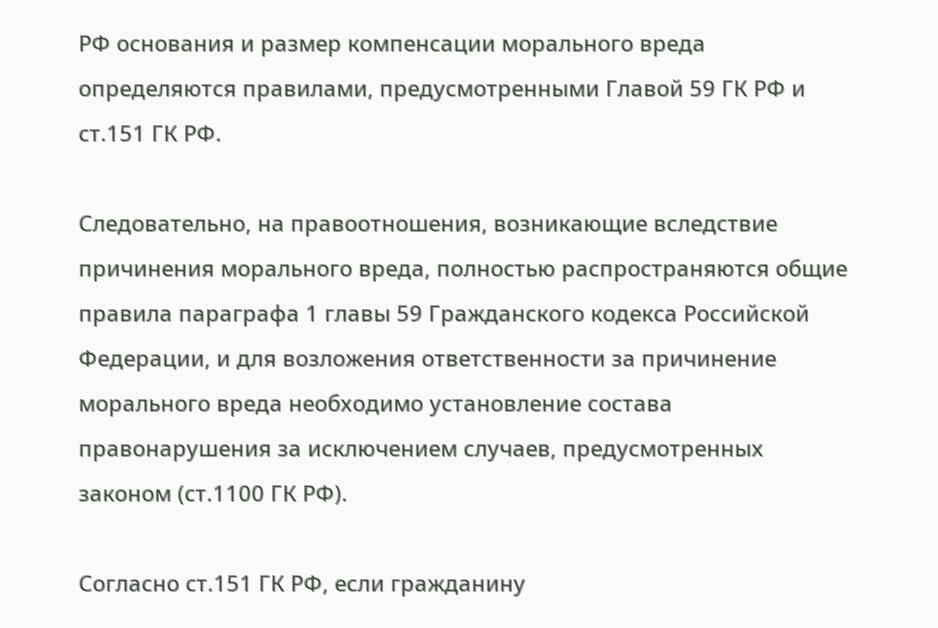РФ основания и размер компенсации морального вреда определяются правилами, предусмотренными Главой 59 ГК РФ и ст.151 ГК РФ.

Следовательно, на правоотношения, возникающие вследствие причинения морального вреда, полностью распространяются общие правила параграфа 1 главы 59 Гражданского кодекса Российской Федерации, и для возложения ответственности за причинение морального вреда необходимо установление состава правонарушения за исключением случаев, предусмотренных законом (ст.1100 ГК РФ).

Согласно ст.151 ГК РФ, если гражданину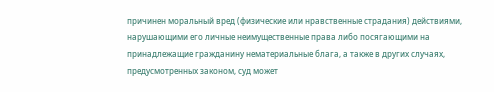причинен моральный вред (физические или нравственные страдания) действиями, нарушающими его личные неимущественные права либо посягающими на принадлежащие гражданину нематериальные блага, а также в других случаях, предусмотренных законом, суд может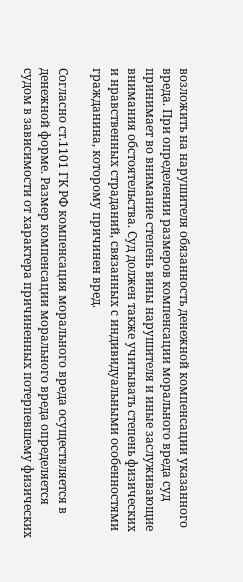возложить на нарушителя обязанность денежной компенсации указанного вреда. При определении размеров компенсации морального вреда суд принимает во внимание степень вины нарушителя и иные заслуживающие внимания обстоятельства. Суд должен также учитывать степень физических и нравственных страданий, связанных с индивидуальными особенностями гражданина, которому причинен вред.

Согласно ст.1101 ГК РФ компенсация морального вреда осуществляется в денежной форме. Размер компенсации морального вреда определяется судом в зависимости от характера причиненных потерпевшему физических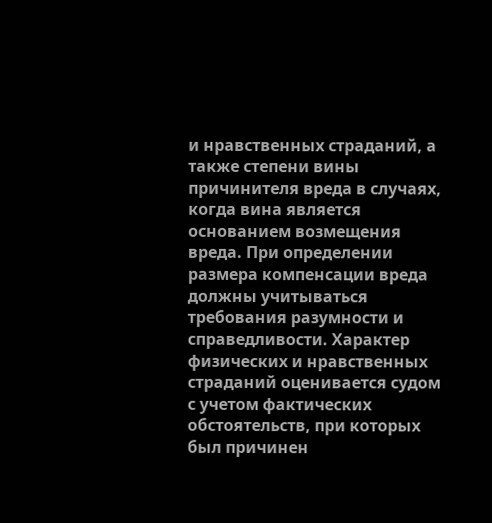и нравственных страданий, а также степени вины причинителя вреда в случаях, когда вина является основанием возмещения вреда. При определении размера компенсации вреда должны учитываться требования разумности и справедливости. Характер физических и нравственных страданий оценивается судом с учетом фактических обстоятельств, при которых был причинен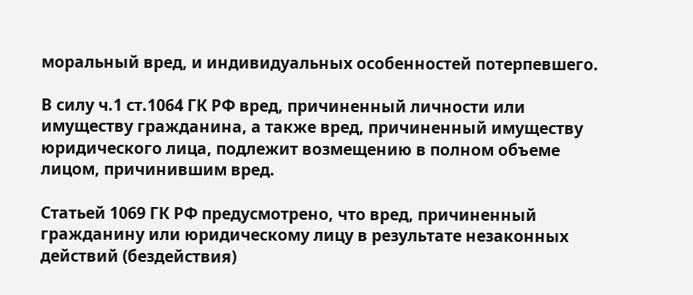моральный вред, и индивидуальных особенностей потерпевшего.

В силу ч.1 ст.1064 ГК РФ вред, причиненный личности или имуществу гражданина, а также вред, причиненный имуществу юридического лица, подлежит возмещению в полном объеме лицом, причинившим вред.

Статьей 1069 ГК РФ предусмотрено, что вред, причиненный гражданину или юридическому лицу в результате незаконных действий (бездействия)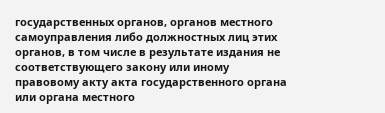государственных органов, органов местного самоуправления либо должностных лиц этих органов, в том числе в результате издания не соответствующего закону или иному правовому акту акта государственного органа или органа местного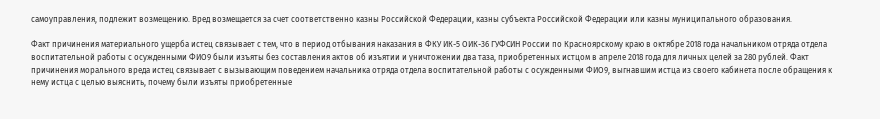самоуправления, подлежит возмещению. Вред возмещается за счет соответственно казны Российской Федерации, казны субъекта Российской Федерации или казны муниципального образования.

Факт причинения материального ущерба истец связывает с тем, что в период отбывания наказания в ФКУ ИК-5 ОИК-36 ГУФСИН России по Красноярскому краю в октябре 2018 года начальником отряда отдела воспитательной работы с осужденными ФИО9 были изъяты без составления актов об изъятии и уничтожении два таза, приобретенных истцом в апреле 2018 года для личных целей за 280 рублей. Факт причинения морального вреда истец связывает с вызывающим поведением начальника отряда отдела воспитательной работы с осужденными ФИО9, выгнавшим истца из своего кабинета после обращения к нему истца с целью выяснить, почему были изъяты приобретенные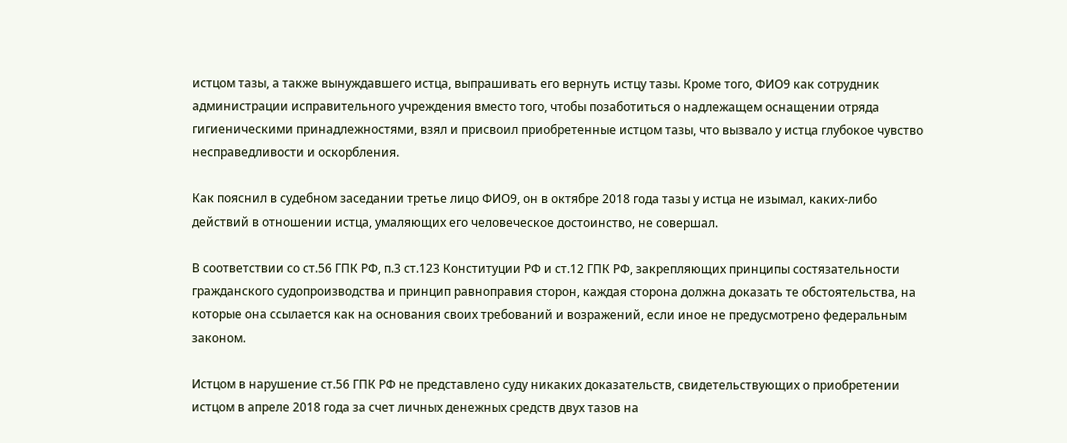истцом тазы, а также вынуждавшего истца, выпрашивать его вернуть истцу тазы. Кроме того, ФИО9 как сотрудник администрации исправительного учреждения вместо того, чтобы позаботиться о надлежащем оснащении отряда гигиеническими принадлежностями, взял и присвоил приобретенные истцом тазы, что вызвало у истца глубокое чувство несправедливости и оскорбления.

Как пояснил в судебном заседании третье лицо ФИО9, он в октябре 2018 года тазы у истца не изымал, каких-либо действий в отношении истца, умаляющих его человеческое достоинство, не совершал.

В соответствии со ст.56 ГПК РФ, п.3 ст.123 Конституции РФ и ст.12 ГПК РФ, закрепляющих принципы состязательности гражданского судопроизводства и принцип равноправия сторон, каждая сторона должна доказать те обстоятельства, на которые она ссылается как на основания своих требований и возражений, если иное не предусмотрено федеральным законом.

Истцом в нарушение ст.56 ГПК РФ не представлено суду никаких доказательств, свидетельствующих о приобретении истцом в апреле 2018 года за счет личных денежных средств двух тазов на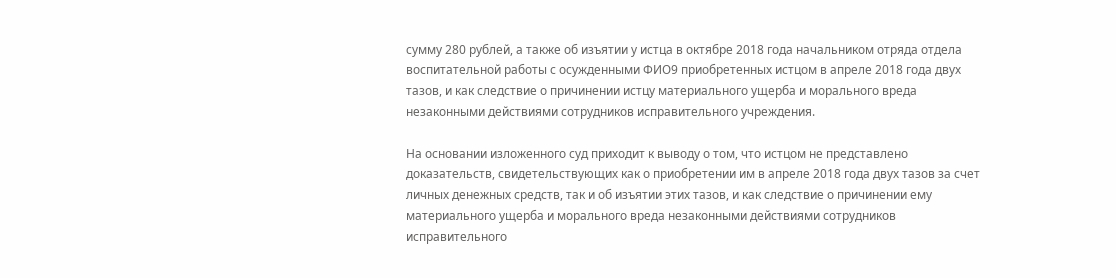сумму 280 рублей, а также об изъятии у истца в октябре 2018 года начальником отряда отдела воспитательной работы с осужденными ФИО9 приобретенных истцом в апреле 2018 года двух тазов, и как следствие о причинении истцу материального ущерба и морального вреда незаконными действиями сотрудников исправительного учреждения.

На основании изложенного суд приходит к выводу о том, что истцом не представлено доказательств, свидетельствующих как о приобретении им в апреле 2018 года двух тазов за счет личных денежных средств, так и об изъятии этих тазов, и как следствие о причинении ему материального ущерба и морального вреда незаконными действиями сотрудников исправительного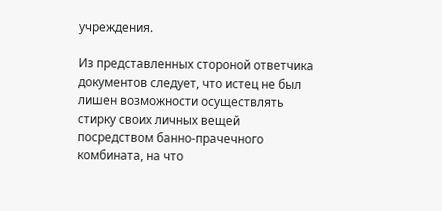учреждения.

Из представленных стороной ответчика документов следует, что истец не был лишен возможности осуществлять стирку своих личных вещей посредством банно-прачечного комбината, на что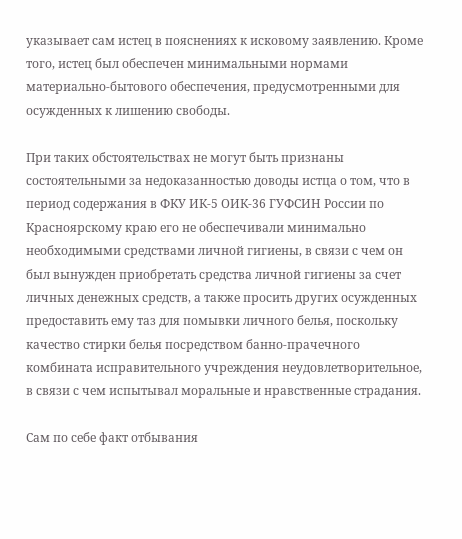указывает сам истец в пояснениях к исковому заявлению. Кроме того, истец был обеспечен минимальными нормами материально-бытового обеспечения, предусмотренными для осужденных к лишению свободы.

При таких обстоятельствах не могут быть признаны состоятельными за недоказанностью доводы истца о том, что в период содержания в ФКУ ИК-5 ОИК-36 ГУФСИН России по Красноярскому краю его не обеспечивали минимально необходимыми средствами личной гигиены, в связи с чем он был вынужден приобретать средства личной гигиены за счет личных денежных средств, а также просить других осужденных предоставить ему таз для помывки личного белья, поскольку качество стирки белья посредством банно-прачечного комбината исправительного учреждения неудовлетворительное, в связи с чем испытывал моральные и нравственные страдания.

Сам по себе факт отбывания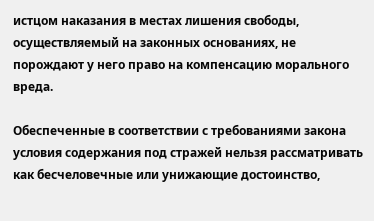истцом наказания в местах лишения свободы, осуществляемый на законных основаниях, не порождают у него право на компенсацию морального вреда.

Обеспеченные в соответствии с требованиями закона условия содержания под стражей нельзя рассматривать как бесчеловечные или унижающие достоинство,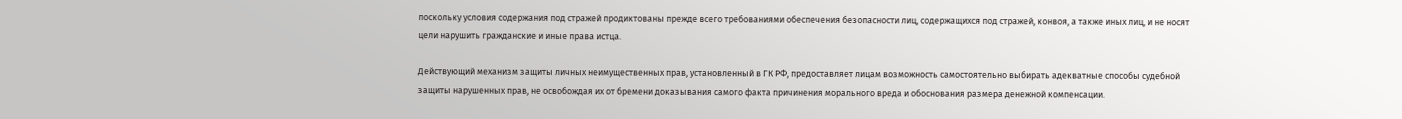поскольку условия содержания под стражей продиктованы прежде всего требованиями обеспечения безопасности лиц, содержащихся под стражей, конвоя, а также иных лиц, и не носят цели нарушить гражданские и иные права истца.

Действующий механизм защиты личных неимущественных прав, установленный в ГК РФ, предоставляет лицам возможность самостоятельно выбирать адекватные способы судебной защиты нарушенных прав, не освобождая их от бремени доказывания самого факта причинения морального вреда и обоснования размера денежной компенсации.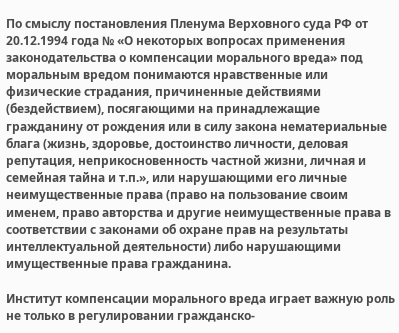По смыслу постановления Пленума Верховного суда РФ от 20.12.1994 года № «О некоторых вопросах применения законодательства о компенсации морального вреда» под моральным вредом понимаются нравственные или физические страдания, причиненные действиями (бездействием), посягающими на принадлежащие гражданину от рождения или в силу закона нематериальные блага (жизнь, здоровье, достоинство личности, деловая репутация, неприкосновенность частной жизни, личная и семейная тайна и т.п.», или нарушающими его личные неимущественные права (право на пользование своим именем, право авторства и другие неимущественные права в соответствии с законами об охране прав на результаты интеллектуальной деятельности) либо нарушающими имущественные права гражданина.

Институт компенсации морального вреда играет важную роль не только в регулировании гражданско-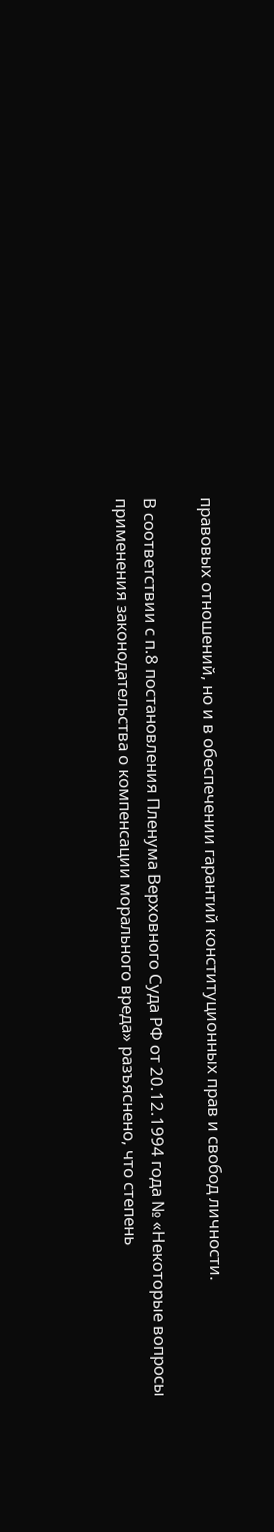правовых отношений, но и в обеспечении гарантий конституционных прав и свобод личности.

В соответствии с п.8 постановления Пленума Верховного Суда РФ от 20.12.1994 года № «Некоторые вопросы применения законодательства о компенсации морального вреда» разъяснено, что степень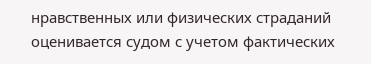нравственных или физических страданий оценивается судом с учетом фактических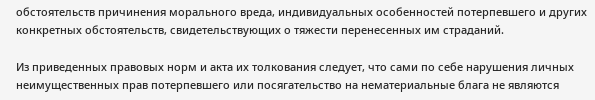обстоятельств причинения морального вреда, индивидуальных особенностей потерпевшего и других конкретных обстоятельств, свидетельствующих о тяжести перенесенных им страданий.

Из приведенных правовых норм и акта их толкования следует, что сами по себе нарушения личных неимущественных прав потерпевшего или посягательство на нематериальные блага не являются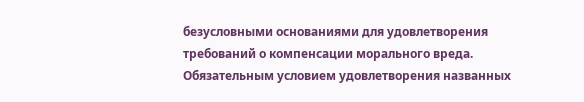безусловными основаниями для удовлетворения требований о компенсации морального вреда. Обязательным условием удовлетворения названных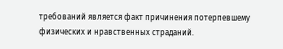требований является факт причинения потерпевшему физических и нравственных страданий.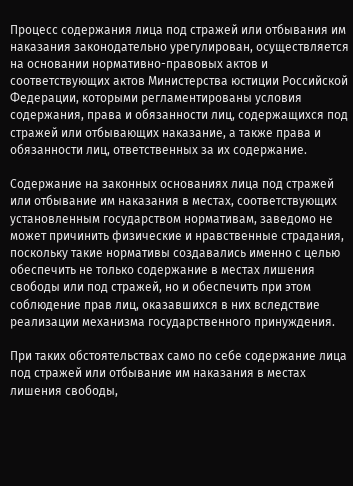Процесс содержания лица под стражей или отбывания им наказания законодательно урегулирован, осуществляется на основании нормативно-правовых актов и соответствующих актов Министерства юстиции Российской Федерации, которыми регламентированы условия содержания, права и обязанности лиц, содержащихся под стражей или отбывающих наказание, а также права и обязанности лиц, ответственных за их содержание.

Содержание на законных основаниях лица под стражей или отбывание им наказания в местах, соответствующих установленным государством нормативам, заведомо не может причинить физические и нравственные страдания, поскольку такие нормативы создавались именно с целью обеспечить не только содержание в местах лишения свободы или под стражей, но и обеспечить при этом соблюдение прав лиц, оказавшихся в них вследствие реализации механизма государственного принуждения.

При таких обстоятельствах само по себе содержание лица под стражей или отбывание им наказания в местах лишения свободы,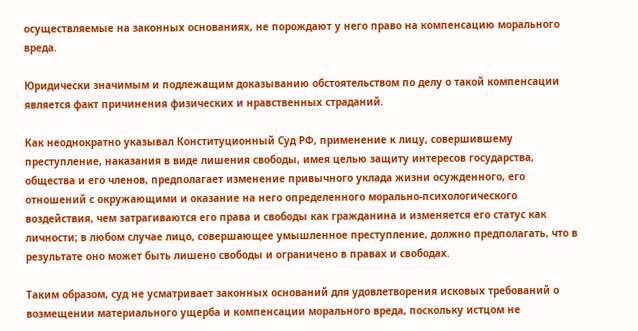осуществляемые на законных основаниях, не порождают у него право на компенсацию морального вреда.

Юридически значимым и подлежащим доказыванию обстоятельством по делу о такой компенсации является факт причинения физических и нравственных страданий.

Как неоднократно указывал Конституционный Суд РФ, применение к лицу, совершившему преступление, наказания в виде лишения свободы, имея целью защиту интересов государства, общества и его членов, предполагает изменение привычного уклада жизни осужденного, его отношений с окружающими и оказание на него определенного морально-психологического воздействия, чем затрагиваются его права и свободы как гражданина и изменяется его статус как личности; в любом случае лицо, совершающее умышленное преступление, должно предполагать, что в результате оно может быть лишено свободы и ограничено в правах и свободах.

Таким образом, суд не усматривает законных оснований для удовлетворения исковых требований о возмещении материального ущерба и компенсации морального вреда, поскольку истцом не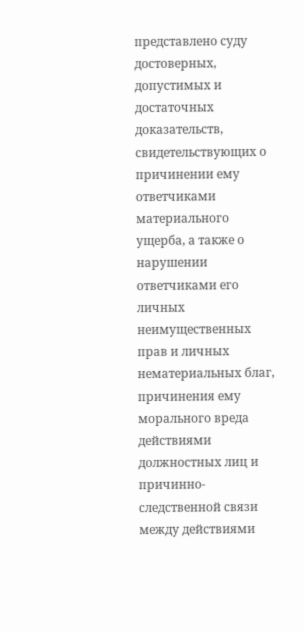представлено суду достоверных, допустимых и достаточных доказательств, свидетельствующих о причинении ему ответчиками материального ущерба, а также о нарушении ответчиками его личных неимущественных прав и личных нематериальных благ, причинения ему морального вреда действиями должностных лиц и причинно-следственной связи между действиями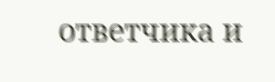ответчика и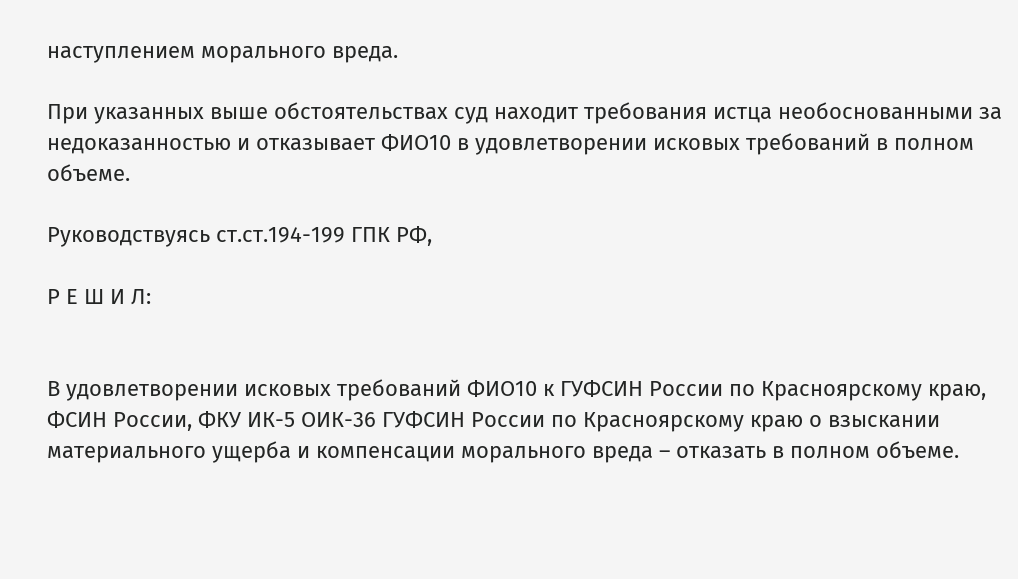наступлением морального вреда.

При указанных выше обстоятельствах суд находит требования истца необоснованными за недоказанностью и отказывает ФИО10 в удовлетворении исковых требований в полном объеме.

Руководствуясь ст.ст.194-199 ГПК РФ,

Р Е Ш И Л:


В удовлетворении исковых требований ФИО10 к ГУФСИН России по Красноярскому краю, ФСИН России, ФКУ ИК-5 ОИК-36 ГУФСИН России по Красноярскому краю о взыскании материального ущерба и компенсации морального вреда – отказать в полном объеме.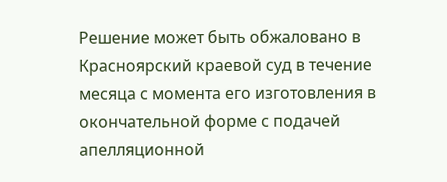Решение может быть обжаловано в Красноярский краевой суд в течение месяца с момента его изготовления в окончательной форме с подачей апелляционной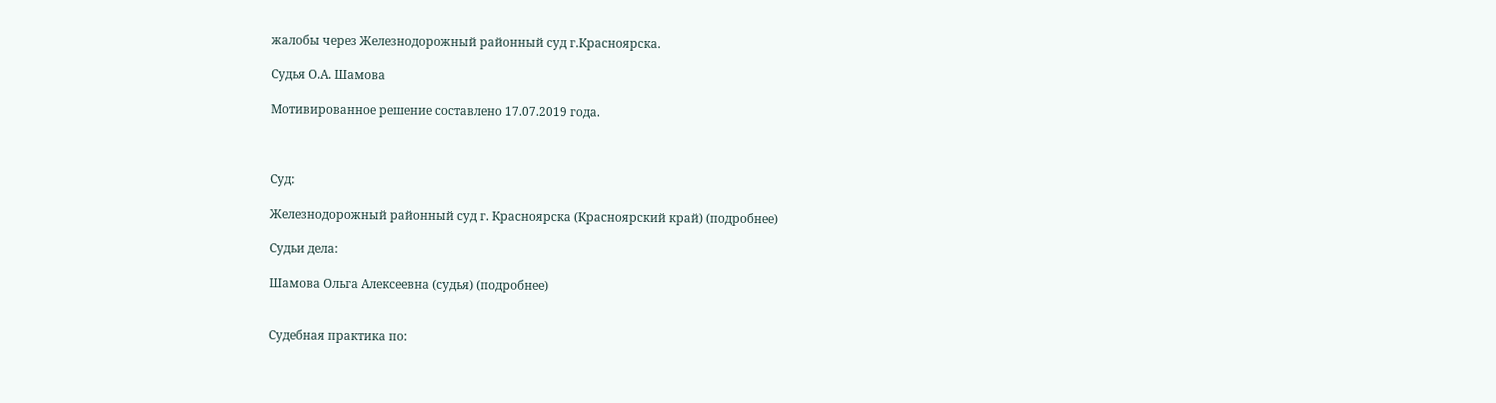жалобы через Железнодорожный районный суд г.Красноярска.

Судья О.А. Шамова

Мотивированное решение составлено 17.07.2019 года.



Суд:

Железнодорожный районный суд г. Красноярска (Красноярский край) (подробнее)

Судьи дела:

Шамова Ольга Алексеевна (судья) (подробнее)


Судебная практика по: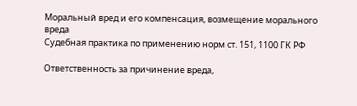Моральный вред и его компенсация, возмещение морального вреда
Судебная практика по применению норм ст. 151, 1100 ГК РФ

Ответственность за причинение вреда,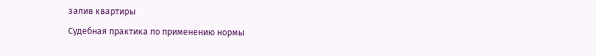залив квартиры
Судебная практика по применению нормы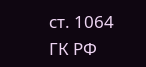ст. 1064 ГК РФ